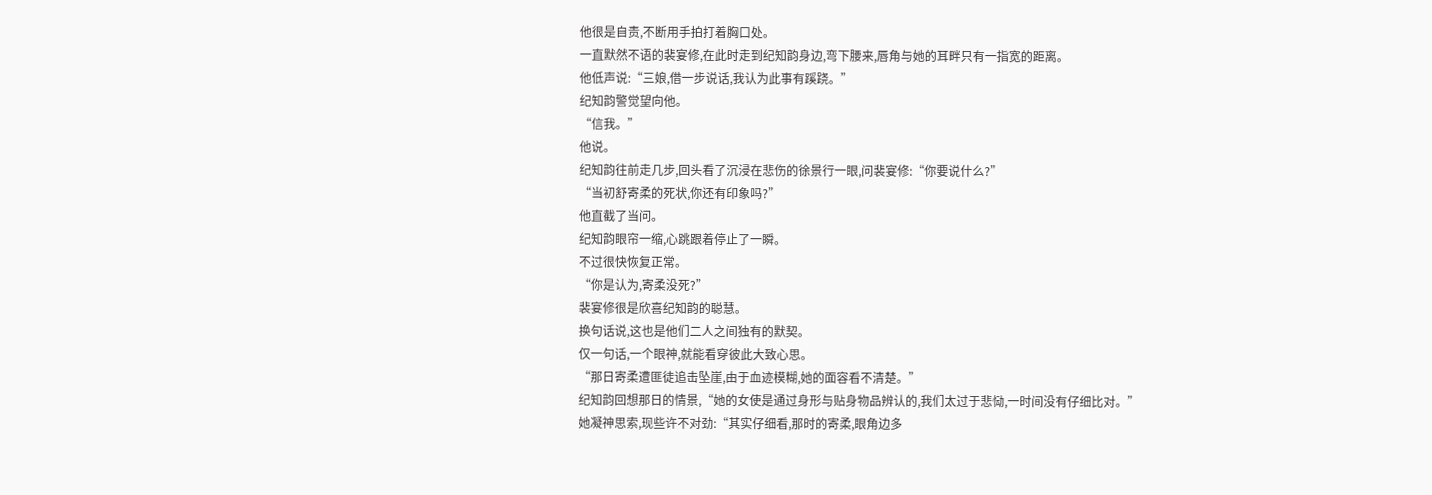他很是自责,不断用手拍打着胸口处。
一直默然不语的裴宴修,在此时走到纪知韵身边,弯下腰来,唇角与她的耳畔只有一指宽的距离。
他低声说:“三娘,借一步说话,我认为此事有蹊跷。”
纪知韵警觉望向他。
“信我。”
他说。
纪知韵往前走几步,回头看了沉浸在悲伤的徐景行一眼,问裴宴修:“你要说什么?”
“当初舒寄柔的死状,你还有印象吗?”
他直截了当问。
纪知韵眼帘一缩,心跳跟着停止了一瞬。
不过很快恢复正常。
“你是认为,寄柔没死?”
裴宴修很是欣喜纪知韵的聪慧。
换句话说,这也是他们二人之间独有的默契。
仅一句话,一个眼神,就能看穿彼此大致心思。
“那日寄柔遭匪徒追击坠崖,由于血迹模糊,她的面容看不清楚。”
纪知韵回想那日的情景,“她的女使是通过身形与贴身物品辨认的,我们太过于悲恸,一时间没有仔细比对。”
她凝神思索,现些许不对劲:“其实仔细看,那时的寄柔,眼角边多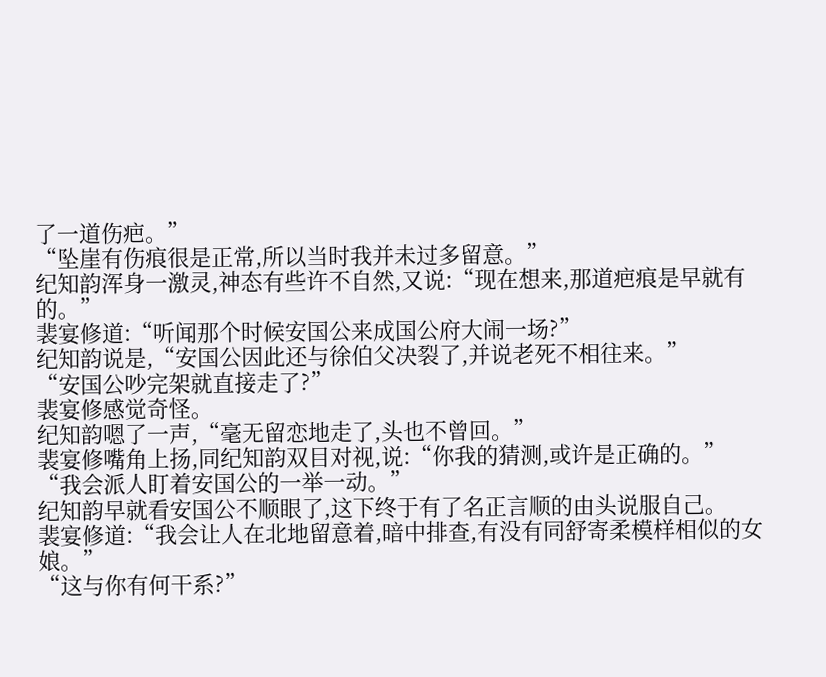了一道伤疤。”
“坠崖有伤痕很是正常,所以当时我并未过多留意。”
纪知韵浑身一激灵,神态有些许不自然,又说:“现在想来,那道疤痕是早就有的。”
裴宴修道:“听闻那个时候安国公来成国公府大闹一场?”
纪知韵说是,“安国公因此还与徐伯父决裂了,并说老死不相往来。”
“安国公吵完架就直接走了?”
裴宴修感觉奇怪。
纪知韵嗯了一声,“毫无留恋地走了,头也不曾回。”
裴宴修嘴角上扬,同纪知韵双目对视,说:“你我的猜测,或许是正确的。”
“我会派人盯着安国公的一举一动。”
纪知韵早就看安国公不顺眼了,这下终于有了名正言顺的由头说服自己。
裴宴修道:“我会让人在北地留意着,暗中排查,有没有同舒寄柔模样相似的女娘。”
“这与你有何干系?”